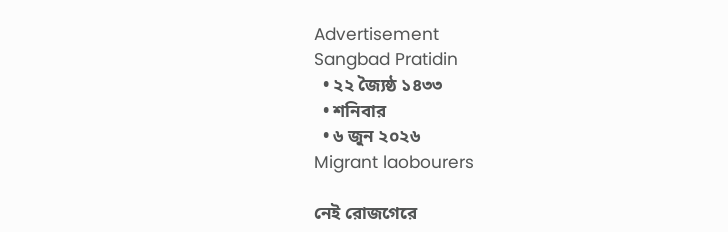Advertisement
Sangbad Pratidin
  • ২২ জ্যৈষ্ঠ ১৪৩৩
  • শনিবার
  • ৬ জুন ২০২৬
Migrant laobourers

নেই রোজগেরে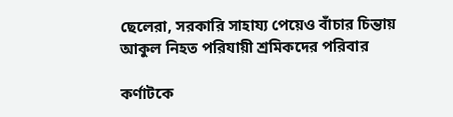ছেলেরা, সরকারি সাহায্য পেয়েও বাঁচার চিন্তায় আকুল নিহত পরিযায়ী শ্রমিকদের পরিবার

কর্ণাটকে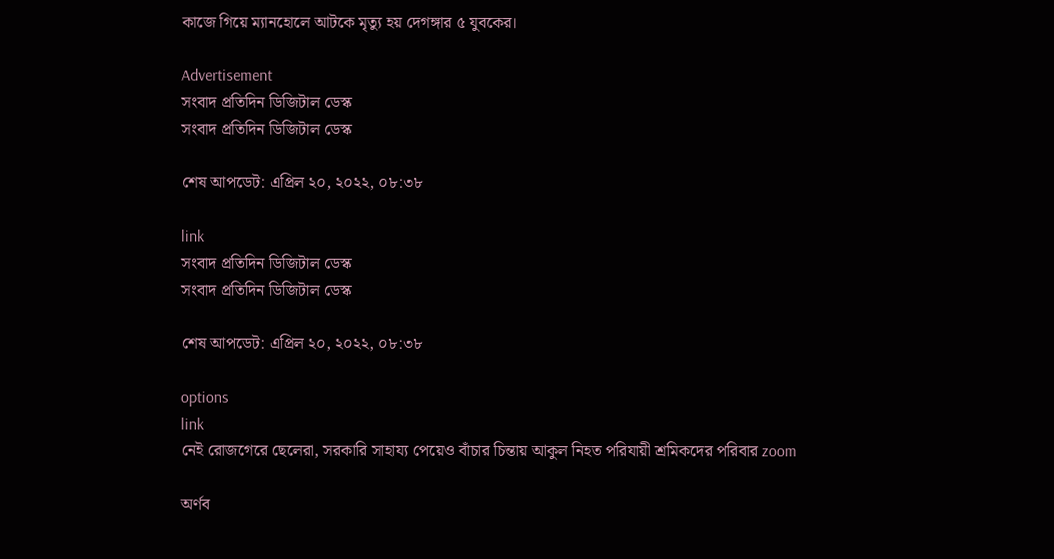কাজে গিয়ে ম্যানহোলে আটকে মৃত্যু হয় দেগঙ্গার ৫ যুবকের।

Advertisement
সংবাদ প্রতিদিন ডিজিটাল ডেস্ক
সংবাদ প্রতিদিন ডিজিটাল ডেস্ক

শেষ আপডেট: এপ্রিল ২০, ২০২২, ০৮:৩৮

link
সংবাদ প্রতিদিন ডিজিটাল ডেস্ক
সংবাদ প্রতিদিন ডিজিটাল ডেস্ক

শেষ আপডেট: এপ্রিল ২০, ২০২২, ০৮:৩৮

options
link
নেই রোজগেরে ছেলেরা, সরকারি সাহায্য পেয়েও বাঁচার চিন্তায় আকুল নিহত পরিযায়ী শ্রমিকদের পরিবার zoom

অর্ণব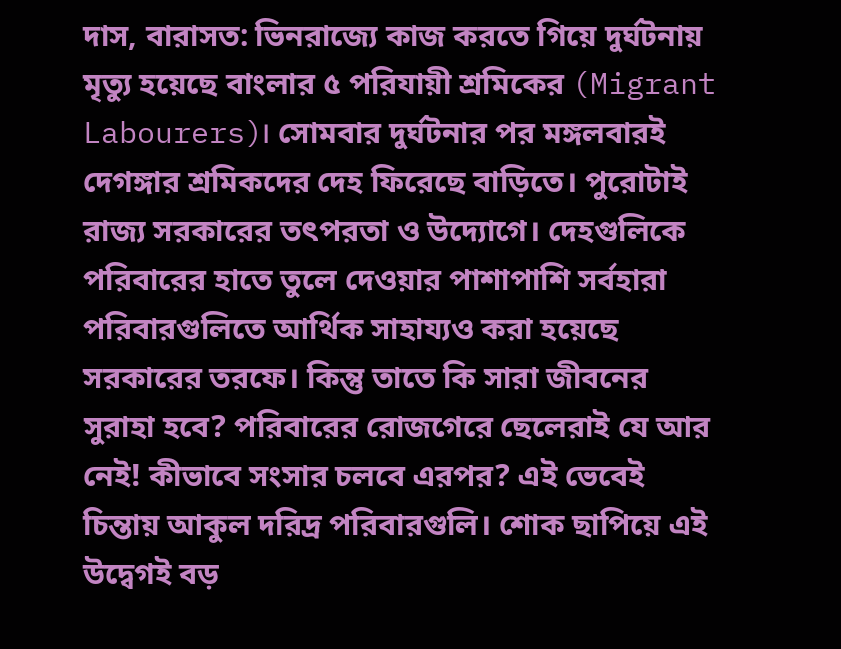দাস, বারাসত: ভিনরাজ্যে কাজ করতে গিয়ে দুর্ঘটনায় মৃত্যু হয়েছে বাংলার ৫ পরিযায়ী শ্রমিকের (Migrant Labourers)। সোমবার দুর্ঘটনার পর মঙ্গলবারই দেগঙ্গার শ্রমিকদের দেহ ফিরেছে বাড়িতে। পুরোটাই রাজ্য সরকারের তৎপরতা ও উদ্যোগে। দেহগুলিকে পরিবারের হাতে তুলে দেওয়ার পাশাপাশি সর্বহারা পরিবারগুলিতে আর্থিক সাহায্যও করা হয়েছে সরকারের তরফে। কিন্তু তাতে কি সারা জীবনের সুরাহা হবে? পরিবারের রোজগেরে ছেলেরাই যে আর নেই! কীভাবে সংসার চলবে এরপর? এই ভেবেই চিন্তায় আকুল দরিদ্র পরিবারগুলি। শোক ছাপিয়ে এই উদ্বেগই বড়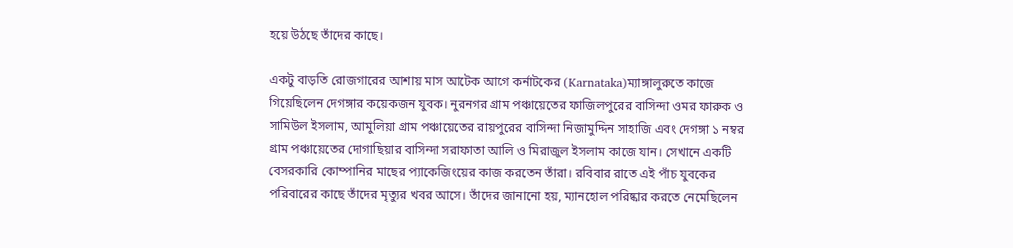হয়ে উঠছে তাঁদের কাছে।

একটু বাড়তি রোজগারের আশায় মাস আটেক আগে কর্নাটকের (Karnataka)ম‍্যাঙ্গালুরুতে কাজে গিয়েছিলেন দেগঙ্গার কয়েকজন যুবক। নুরনগর গ্রাম পঞ্চায়েতের ফাজিলপুরের বাসিন্দা ওমর ফারুক ও সামিউল ইসলাম, আমুলিয়া গ্রাম পঞ্চায়েতের রায়পুরের বাসিন্দা নিজামুদ্দিন সাহাজি এবং দেগঙ্গা ১ নম্বর গ্রাম পঞ্চায়েতের দোগাছিয়ার বাসিন্দা সরাফাতা আলি ও মিরাজুল ইসলাম কাজে যান। সেখানে একটি বেসরকারি কোম্পানির মাছের প্যাকেজিংয়ের কাজ করতেন তাঁরা। রবিবার রাতে এই পাঁচ যুবকের পরিবারের কাছে তাঁদের মৃত্যুর খবর আসে। তাঁদের জানানো হয়, ম্যানহোল পরিষ্কার করতে নেমেছিলেন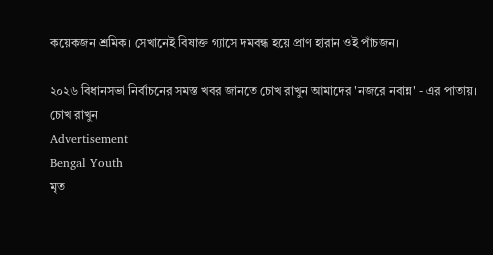কয়েকজন শ্রমিক। সেখানেই বিষাক্ত গ‍্যাসে দমবন্ধ হয়ে প্রাণ হারান ওই পাঁচজন।

২০২৬ বিধানসভা নির্বাচনের সমস্ত খবর জানতে চোখ রাখুন আমাদের 'নজরে নবান্ন' - এর পাতায়।
চোখ রাখুন
Advertisement
Bengal Youth
মৃত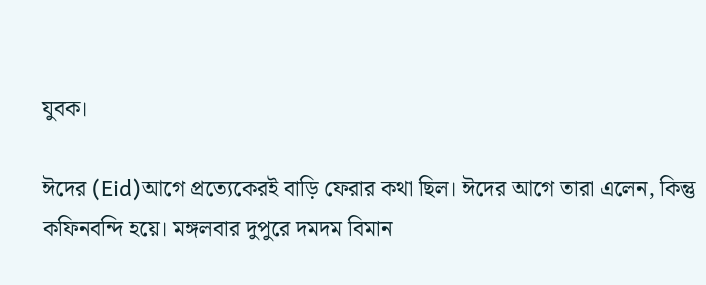যুবক।

ঈদের (Eid)আগে প্রত্যেকেরই বাড়ি ফেরার কথা ছিল। ঈদের আগে তারা এলেন, কিন্তু কফিনবন্দি হয়ে। মঙ্গলবার দুপুরে দমদম বিমান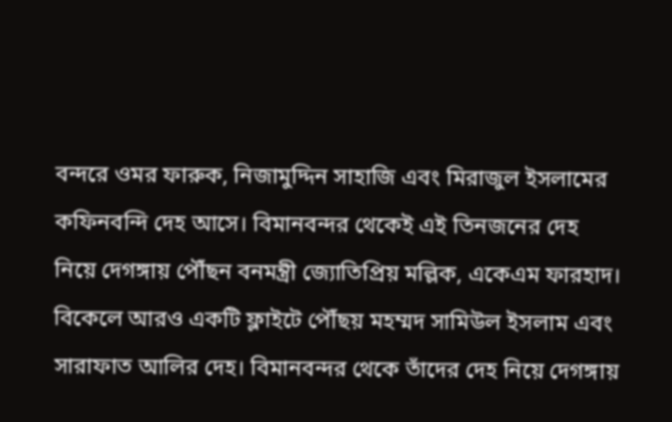বন্দরে ওমর ফারুক, নিজামুদ্দিন সাহাজি এবং মিরাজুল ইসলামের কফিনবন্দি দেহ আসে। বিমানবন্দর থেকেই এই তিনজনের দেহ নিয়ে দেগঙ্গায় পৌঁছন বনমন্ত্রী জ্যোতিপ্রিয় মল্লিক, একেএম ফারহাদ। বিকেলে আরও একটি ফ্লাইটে পৌঁছয় মহম্মদ সামিউল ইসলাম এবং সারাফাত আলির দেহ। বিমানবন্দর থেকে তাঁদের দেহ নিয়ে দেগঙ্গায়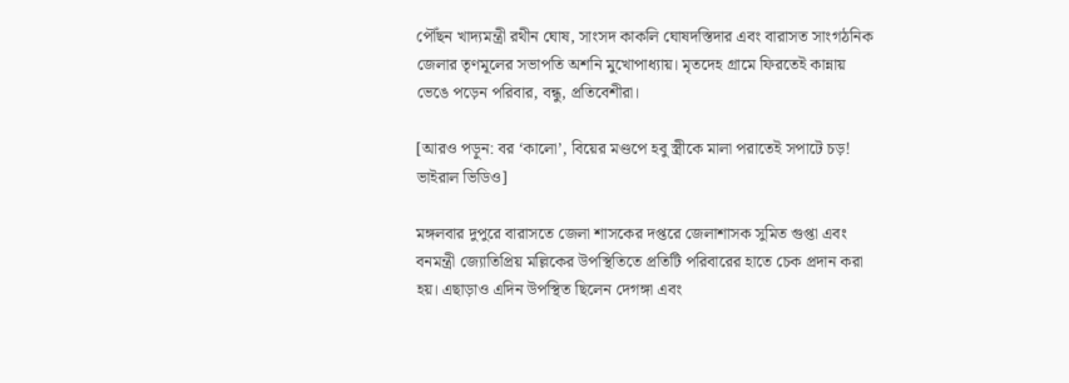পৌঁছন খাদ্যমন্ত্রী রথীন ঘোষ, সাংসদ কাকলি ঘোষদস্তিদার এবং বারাসত সাংগঠনিক জেলার তৃণমূলের সভাপতি অশনি মুখোপাধ্যায়। মৃতদেহ গ্রামে ফিরতেই কান্নায় ভেঙে পড়েন পরিবার, বন্ধু, প্রতিবেশীরা।

[আরও পড়ুন: বর ‘কালো’, বিয়ের মণ্ডপে হবু স্ত্রীকে মালা পরাতেই সপাটে চড়! ভাইরাল ভিডিও]

মঙ্গলবার দুপুরে বারাসতে জেলা শাসকের দপ্তরে জেলাশাসক সুমিত গুপ্তা এবং বনমন্ত্রী জ্যোতিপ্রিয় মল্লিকের উপস্থিতিতে প্রতিটি পরিবারের হাতে চেক প্রদান করা হয়। এছাড়াও এদিন উপস্থিত ছিলেন দেগঙ্গা এবং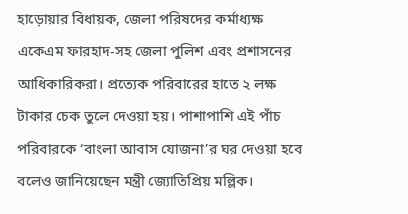হাড়োয়ার বিধায়ক, জেলা পরিষদের কর্মাধ্যক্ষ একেএম ফারহাদ-সহ জেলা পুলিশ এবং প্রশাসনের আধিকারিকরা। প্রত্যেক পরিবারের হাতে ২ লক্ষ টাকার চেক তুলে দেওয়া হয়। পাশাপাশি এই পাঁচ পরিবারকে ‘বাংলা আবাস যোজনা’র ঘর দেওয়া হবে বলেও জানিয়েছেন মন্ত্রী জ্যোতিপ্রিয় মল্লিক।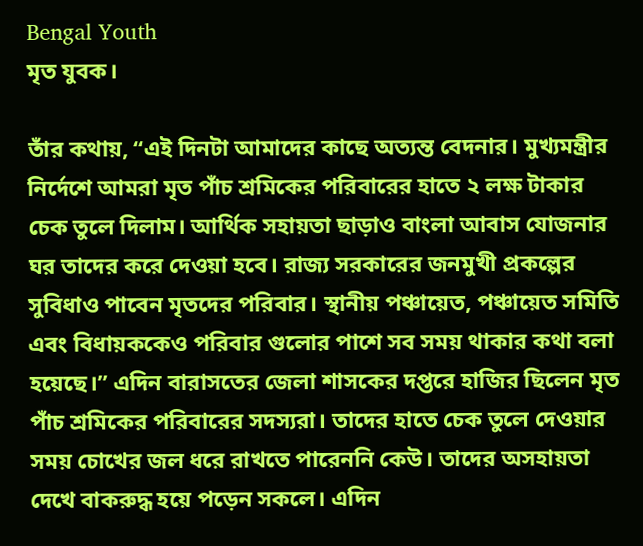Bengal Youth
মৃত যুবক।

তাঁর কথায়, “এই দিনটা আমাদের কাছে অত্যন্ত বেদনার। মুখ্যমন্ত্রীর নির্দেশে আমরা মৃত পাঁচ শ্রমিকের পরিবারের হাতে ২ লক্ষ টাকার চেক তুলে দিলাম। আর্থিক সহায়তা ছাড়াও বাংলা আবাস যোজনার ঘর তাদের করে দেওয়া হবে। রাজ্য সরকারের জনমুখী প্রকল্পের সুবিধাও পাবেন মৃতদের পরিবার। স্থানীয় পঞ্চায়েত, পঞ্চায়েত সমিতি এবং বিধায়ককেও পরিবার গুলোর পাশে সব সময় থাকার কথা বলা হয়েছে।” এদিন বারাসতের জেলা শাসকের দপ্তরে হাজির ছিলেন মৃত পাঁচ শ্রমিকের পরিবারের সদস্যরা। তাদের হাতে চেক তুলে দেওয়ার সময় চোখের জল ধরে রাখতে পারেননি কেউ। তাদের অসহায়তা দেখে বাকরুদ্ধ হয়ে পড়েন সকলে। এদিন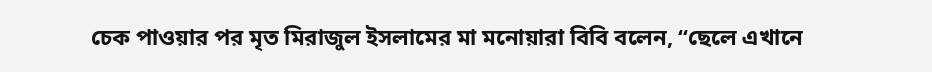চেক পাওয়ার পর মৃত মিরাজুল ইসলামের মা মনোয়ারা বিবি বলেন, “ছেলে এখানে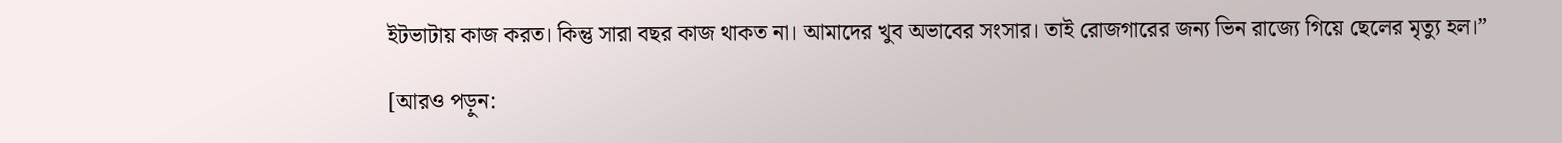ইটভাটায় কাজ করত। কিন্তু সারা বছর কাজ থাকত না। আমাদের খুব অভাবের সংসার। তাই রোজগারের জন্য ভিন রাজ্যে গিয়ে ছেলের মৃত্যু হল।”

[আরও পড়ুন: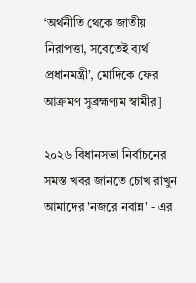‘অর্থনীতি থেকে জাতীয় নিরাপত্তা, সবেতেই ব্যর্থ প্রধানমন্ত্রী’, মোদিকে ফের আক্রমণ সুব্রহ্মণ্যম স্বামীর]

২০২৬ বিধানসভা নির্বাচনের সমস্ত খবর জানতে চোখ রাখুন আমাদের 'নজরে নবান্ন' - এর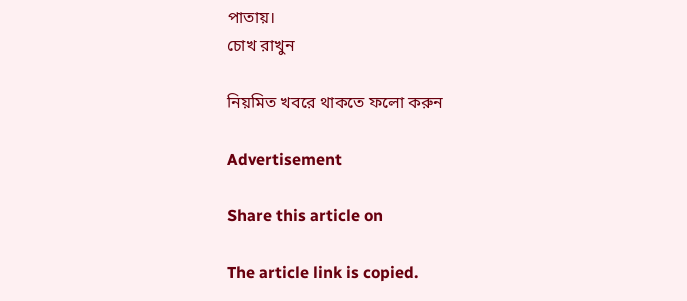পাতায়।
চোখ রাখুন

নিয়মিত খবরে থাকতে ফলো করুন

Advertisement

Share this article on

The article link is copied.